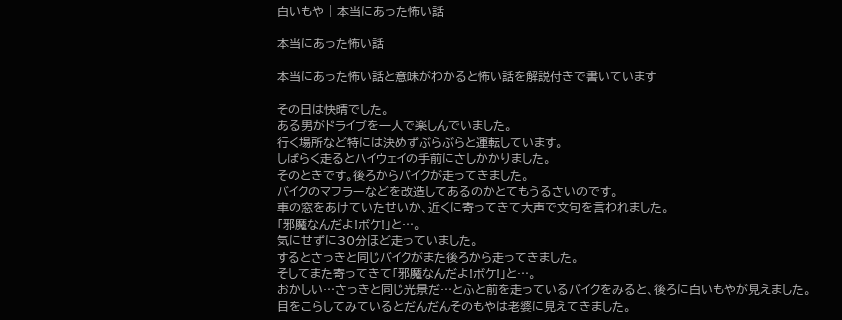白いもや | 本当にあった怖い話

本当にあった怖い話

本当にあった怖い話と意味がわかると怖い話を解説付きで書いています

その日は快晴でした。
ある男がドライブを一人で楽しんでいました。
行く場所など特には決めずぶらぶらと運転しています。
しばらく走るとハイウェイの手前にさしかかりました。
そのときです。後ろからバイクが走ってきました。
バイクのマフラーなどを改造してあるのかとてもうるさいのです。
車の窓をあけていたせいか、近くに寄ってきて大声で文句を言われました。
「邪魔なんだよ!ボケ!」と…。
気にせずに30分ほど走っていました。
するとさっきと同じバイクがまた後ろから走ってきました。
そしてまた寄ってきて「邪魔なんだよ!ボケ!」と…。
おかしい…さっきと同じ光景だ…とふと前を走っているバイクをみると、後ろに白いもやが見えました。
目をこらしてみているとだんだんそのもやは老婆に見えてきました。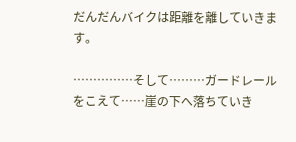だんだんバイクは距離を離していきます。

……………そして………ガードレールをこえて……崖の下へ落ちていき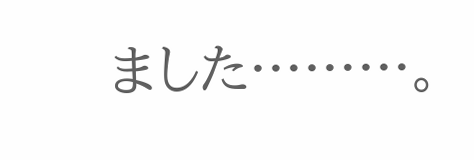ました………。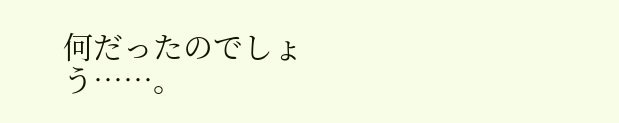何だったのでしょう……。